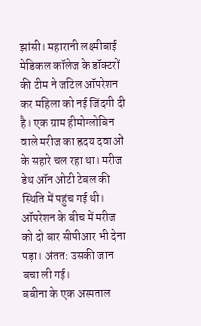झांसी। महारानी लक्ष्मीबाई मेडिकल कॉलेज के डॉक्टरों की टीम ने जटिल ऑपरेशन कर महिला को नई जिंदगी दी है। एक ग्राम हीमोग्लोबिन वाले मरीज का ह्रदय दवाओं के सहारे चल रहा था। मरीज डेथ ऑन ओटी टेबल की स्थिति में पहुंच गई थी। ऑपरेशन के बीच में मरीज को दो बार सीपीआर भी देना पड़ा। अंतत: उसकी जान बचा ली गई।
बबीना के एक अस्पताल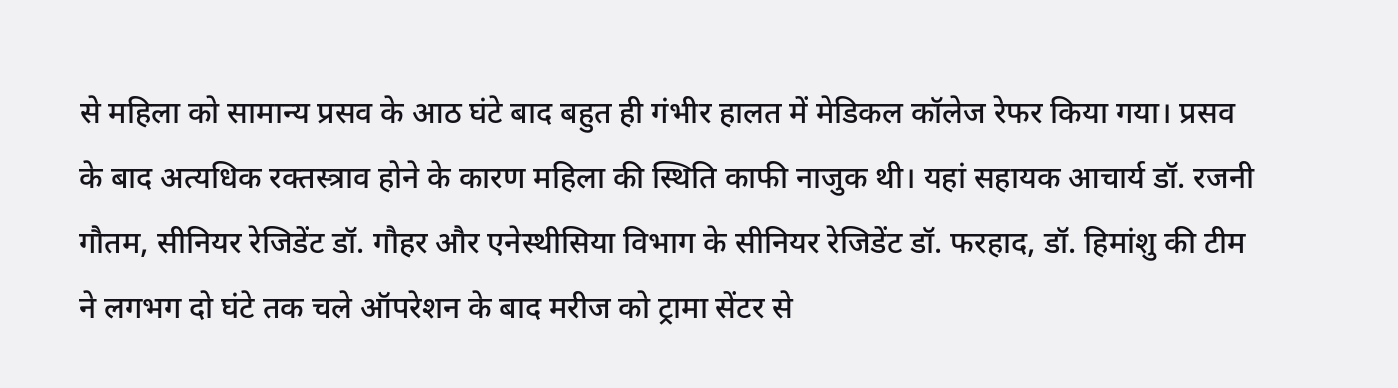से महिला को सामान्य प्रसव के आठ घंटे बाद बहुत ही गंभीर हालत में मेडिकल कॉलेज रेफर किया गया। प्रसव के बाद अत्यधिक रक्तस्त्राव होने के कारण महिला की स्थिति काफी नाजुक थी। यहां सहायक आचार्य डॉ. रजनी गौतम, सीनियर रेजिडेंट डॉ. गौहर और एनेस्थीसिया विभाग के सीनियर रेजिडेंट डॉ. फरहाद, डॉ. हिमांशु की टीम ने लगभग दो घंटे तक चले ऑपरेशन के बाद मरीज को ट्रामा सेंटर से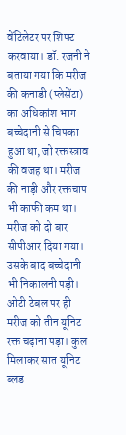वेंटिलेटर पर शिफ्ट करवाया। डॉ. रजनी ने बताया गया कि मरीज की कनाडी (प्लेसेंटा) का अधिकांश भाग बच्चेदानी से चिपका हुआ था, जो रक्तस्त्राव की वजह था। मरीज की नाड़ी और रक्तचाप भी काफी कम था। मरीज को दो बार सीपीआर दिया गया। उसके बाद बच्चेदानी भी निकालनी पड़ी। ओटी टेबल पर ही मरीज को तीन यूनिट रक्त चढ़ाना पड़ा। कुल मिलाकर सात यूनिट ब्लड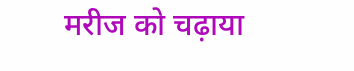मरीज को चढ़ाया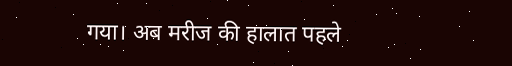गया। अब मरीज की हालात पहले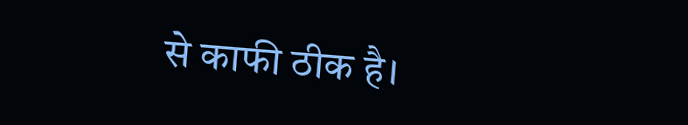से काफी ठीक है।